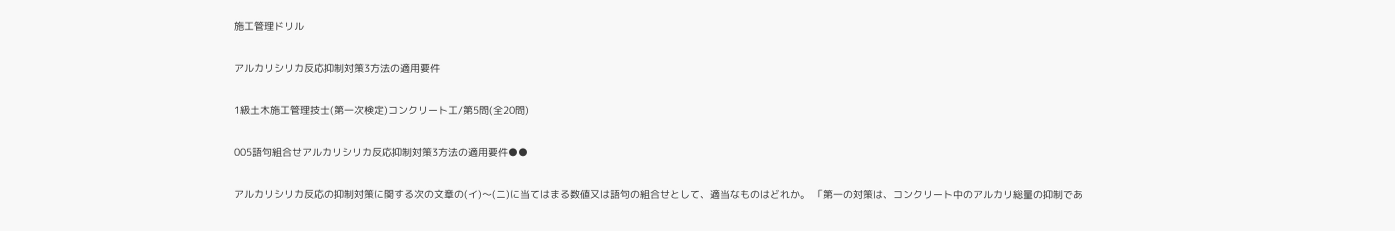施工管理ドリル

アルカリシリカ反応抑制対策3方法の適用要件

1級土木施工管理技士(第一次検定)コンクリート工/第5問(全20問)

005語句組合せアルカリシリカ反応抑制対策3方法の適用要件●●

アルカリシリカ反応の抑制対策に関する次の文章の(イ)〜(ニ)に当てはまる数値又は語句の組合せとして、適当なものはどれか。 「第一の対策は、コンクリート中のアルカリ総量の抑制であ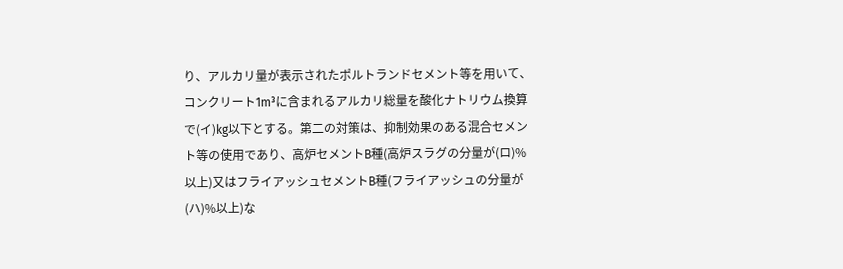り、アルカリ量が表示されたポルトランドセメント等を用いて、コンクリート1m³に含まれるアルカリ総量を酸化ナトリウム換算で(イ)kg以下とする。第二の対策は、抑制効果のある混合セメント等の使用であり、高炉セメントB種(高炉スラグの分量が(ロ)%以上)又はフライアッシュセメントB種(フライアッシュの分量が(ハ)%以上)な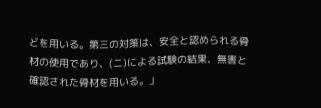どを用いる。第三の対策は、安全と認められる骨材の使用であり、(ニ)による試験の結果、無害と確認された骨材を用いる。」